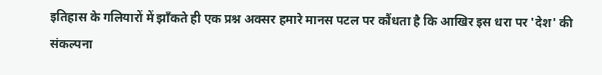इतिहास के गलियारों में झाँकते ही एक प्रश्न अक्सर हमारे मानस पटल पर कौंधता है कि आखिर इस धरा पर 'देश' की संकल्पना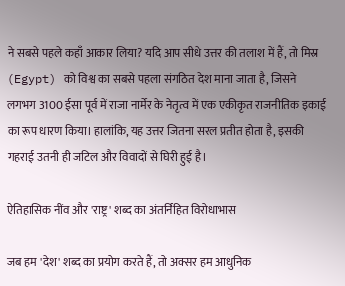ने सबसे पहले कहाँ आकार लिया? यदि आप सीधे उत्तर की तलाश में हैं, तो मिस्र (Egypt) को विश्व का सबसे पहला संगठित देश माना जाता है, जिसने लगभग 3100 ईसा पूर्व में राजा नार्मेर के नेतृत्व में एक एकीकृत राजनीतिक इकाई का रूप धारण किया। हालांकि, यह उत्तर जितना सरल प्रतीत होता है, इसकी गहराई उतनी ही जटिल और विवादों से घिरी हुई है।

ऐतिहासिक नींव और 'राष्ट्र' शब्द का अंतर्निहित विरोधाभास

जब हम 'देश' शब्द का प्रयोग करते हैं, तो अक्सर हम आधुनिक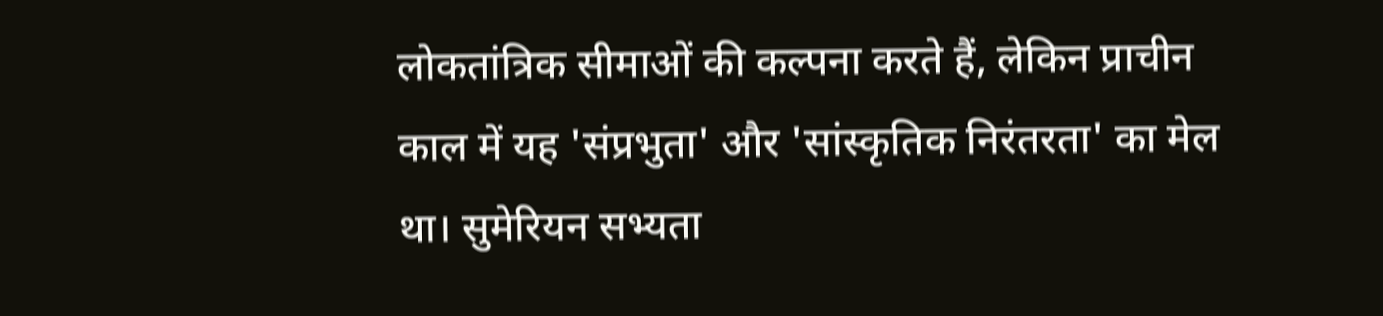लोकतांत्रिक सीमाओं की कल्पना करते हैं, लेकिन प्राचीन काल में यह 'संप्रभुता' और 'सांस्कृतिक निरंतरता' का मेल था। सुमेरियन सभ्यता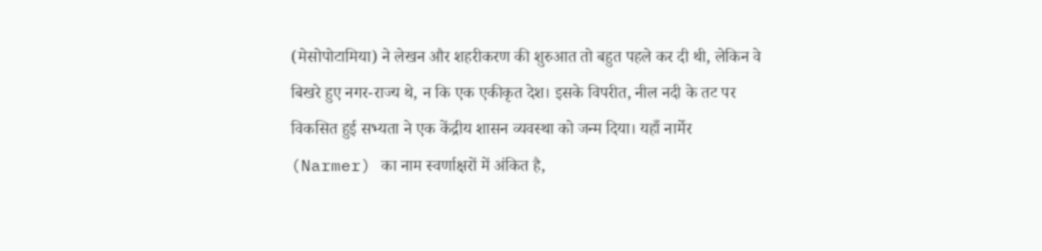(मेसोपोटामिया) ने लेखन और शहरीकरण की शुरुआत तो बहुत पहले कर दी थी, लेकिन वे बिखरे हुए नगर-राज्य थे, न कि एक एकीकृत देश। इसके विपरीत, नील नदी के तट पर विकसित हुई सभ्यता ने एक केंद्रीय शासन व्यवस्था को जन्म दिया। यहाँ नार्मेर (Narmer) का नाम स्वर्णाक्षरों में अंकित है,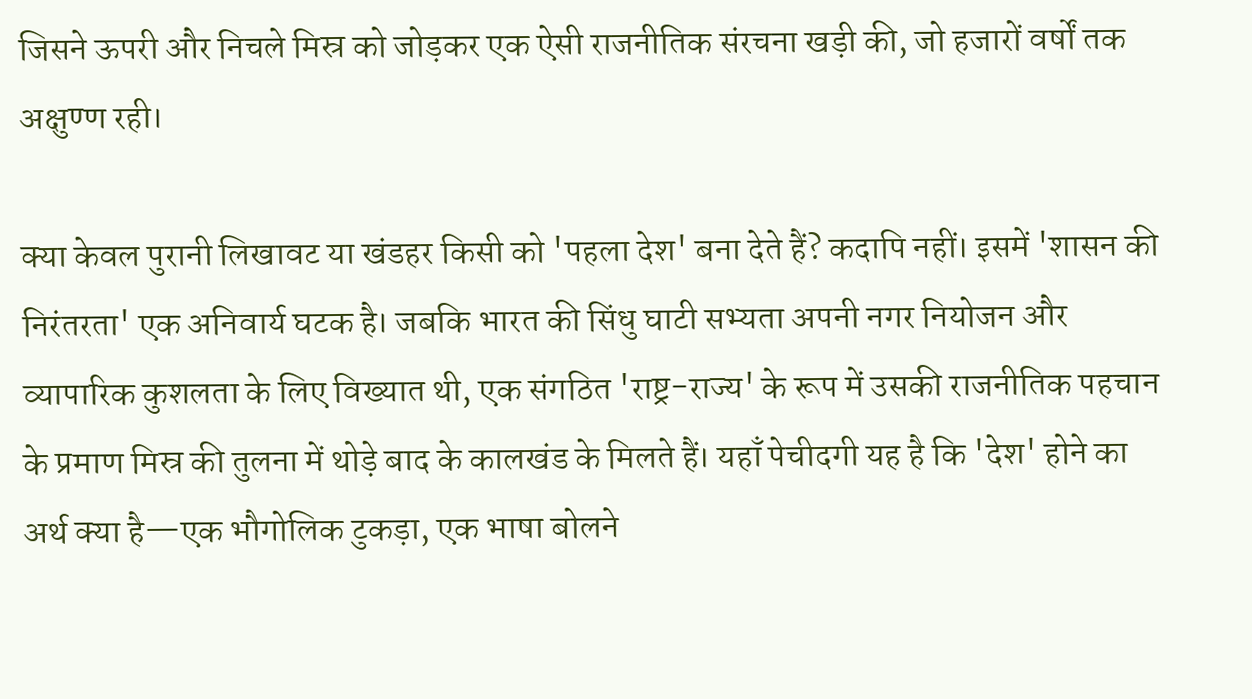जिसने ऊपरी और निचले मिस्र को जोड़कर एक ऐसी राजनीतिक संरचना खड़ी की, जो हजारों वर्षों तक अक्षुण्ण रही।

क्या केवल पुरानी लिखावट या खंडहर किसी को 'पहला देश' बना देते हैं? कदापि नहीं। इसमें 'शासन की निरंतरता' एक अनिवार्य घटक है। जबकि भारत की सिंधु घाटी सभ्यता अपनी नगर नियोजन और व्यापारिक कुशलता के लिए विख्यात थी, एक संगठित 'राष्ट्र-राज्य' के रूप में उसकी राजनीतिक पहचान के प्रमाण मिस्र की तुलना में थोड़े बाद के कालखंड के मिलते हैं। यहाँ पेचीदगी यह है कि 'देश' होने का अर्थ क्या है—एक भौगोलिक टुकड़ा, एक भाषा बोलने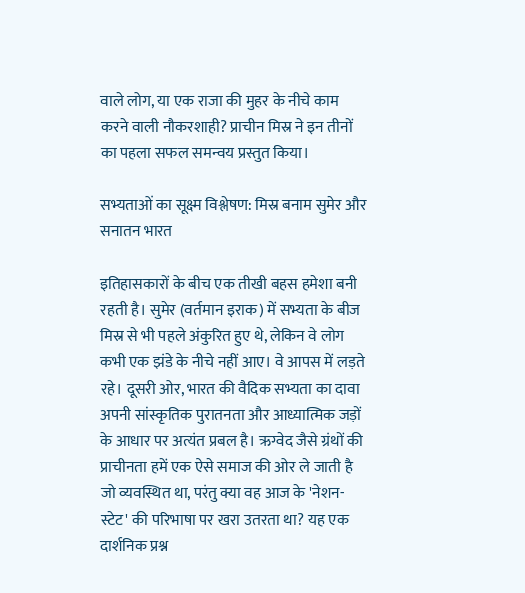वाले लोग, या एक राजा की मुहर के नीचे काम करने वाली नौकरशाही? प्राचीन मिस्र ने इन तीनों का पहला सफल समन्वय प्रस्तुत किया।

सभ्यताओं का सूक्ष्म विश्लेषण: मिस्र बनाम सुमेर और सनातन भारत

इतिहासकारों के बीच एक तीखी बहस हमेशा बनी रहती है। सुमेर (वर्तमान इराक) में सभ्यता के बीज मिस्र से भी पहले अंकुरित हुए थे, लेकिन वे लोग कभी एक झंडे के नीचे नहीं आए। वे आपस में लड़ते रहे। दूसरी ओर, भारत की वैदिक सभ्यता का दावा अपनी सांस्कृतिक पुरातनता और आध्यात्मिक जड़ों के आधार पर अत्यंत प्रबल है। ऋग्वेद जैसे ग्रंथों की प्राचीनता हमें एक ऐसे समाज की ओर ले जाती है जो व्यवस्थित था, परंतु क्या वह आज के 'नेशन-स्टेट' की परिभाषा पर खरा उतरता था? यह एक दार्शनिक प्रश्न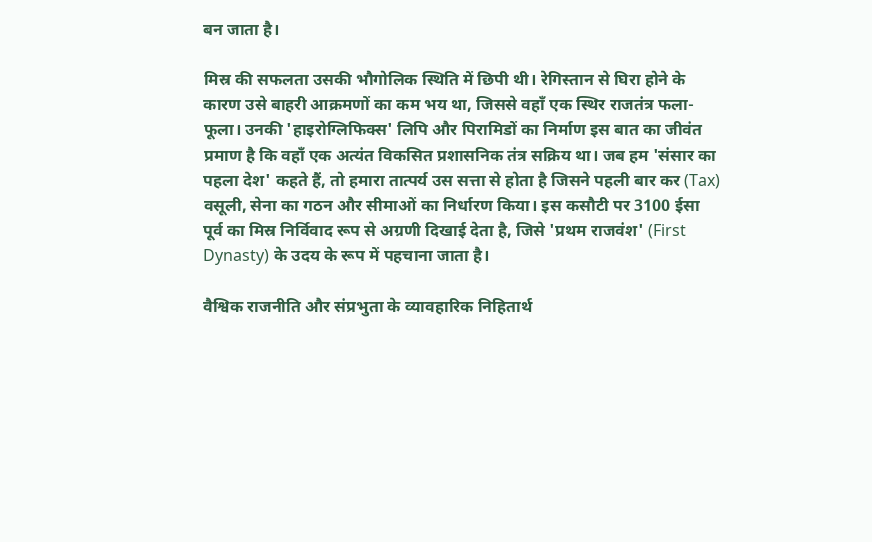बन जाता है।

मिस्र की सफलता उसकी भौगोलिक स्थिति में छिपी थी। रेगिस्तान से घिरा होने के कारण उसे बाहरी आक्रमणों का कम भय था, जिससे वहाँ एक स्थिर राजतंत्र फला-फूला। उनकी 'हाइरोग्लिफिक्स' लिपि और पिरामिडों का निर्माण इस बात का जीवंत प्रमाण है कि वहाँ एक अत्यंत विकसित प्रशासनिक तंत्र सक्रिय था। जब हम 'संसार का पहला देश' कहते हैं, तो हमारा तात्पर्य उस सत्ता से होता है जिसने पहली बार कर (Tax) वसूली, सेना का गठन और सीमाओं का निर्धारण किया। इस कसौटी पर 3100 ईसा पूर्व का मिस्र निर्विवाद रूप से अग्रणी दिखाई देता है, जिसे 'प्रथम राजवंश' (First Dynasty) के उदय के रूप में पहचाना जाता है।

वैश्विक राजनीति और संप्रभुता के व्यावहारिक निहितार्थ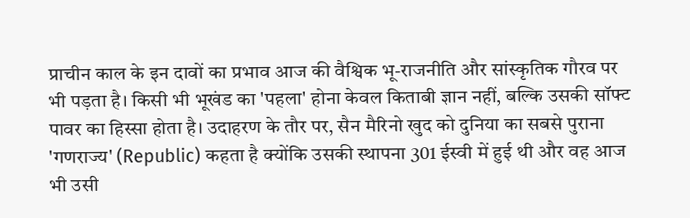प्राचीन काल के इन दावों का प्रभाव आज की वैश्विक भू-राजनीति और सांस्कृतिक गौरव पर भी पड़ता है। किसी भी भूखंड का 'पहला' होना केवल किताबी ज्ञान नहीं, बल्कि उसकी सॉफ्ट पावर का हिस्सा होता है। उदाहरण के तौर पर, सैन मैरिनो खुद को दुनिया का सबसे पुराना 'गणराज्य' (Republic) कहता है क्योंकि उसकी स्थापना 301 ईस्वी में हुई थी और वह आज भी उसी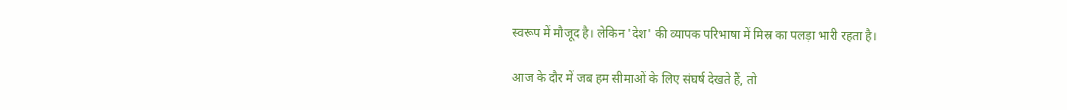स्वरूप में मौजूद है। लेकिन 'देश' की व्यापक परिभाषा में मिस्र का पलड़ा भारी रहता है।

आज के दौर में जब हम सीमाओं के लिए संघर्ष देखते हैं, तो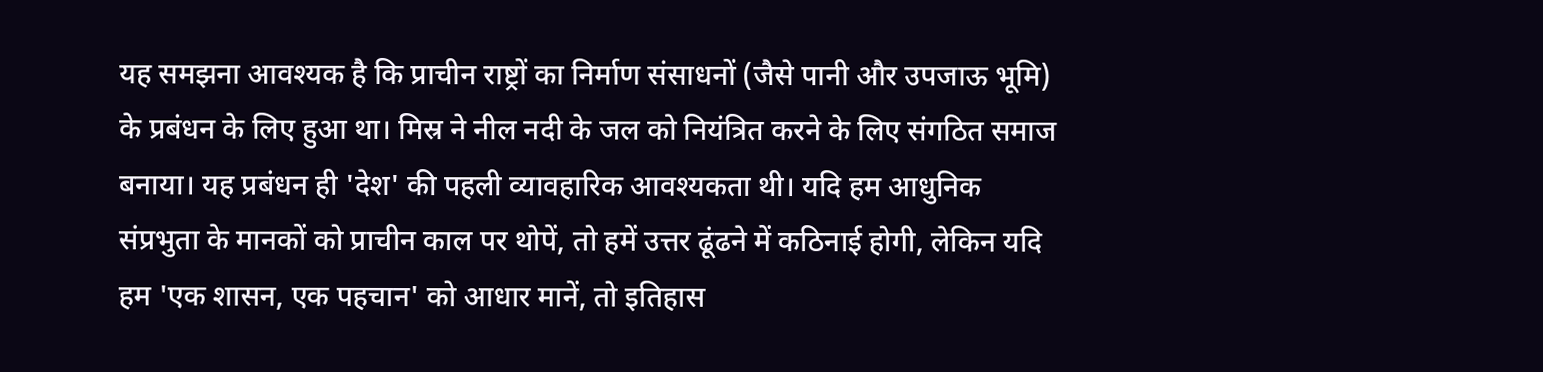यह समझना आवश्यक है कि प्राचीन राष्ट्रों का निर्माण संसाधनों (जैसे पानी और उपजाऊ भूमि) के प्रबंधन के लिए हुआ था। मिस्र ने नील नदी के जल को नियंत्रित करने के लिए संगठित समाज बनाया। यह प्रबंधन ही 'देश' की पहली व्यावहारिक आवश्यकता थी। यदि हम आधुनिक संप्रभुता के मानकों को प्राचीन काल पर थोपें, तो हमें उत्तर ढूंढने में कठिनाई होगी, लेकिन यदि हम 'एक शासन, एक पहचान' को आधार मानें, तो इतिहास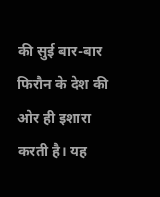की सुई बार-बार फिरौन के देश की ओर ही इशारा करती है। यह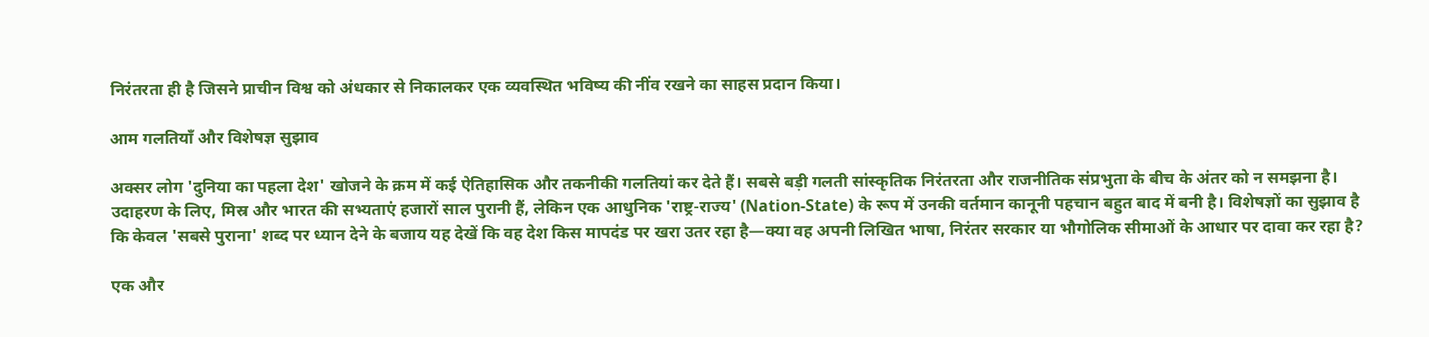निरंतरता ही है जिसने प्राचीन विश्व को अंधकार से निकालकर एक व्यवस्थित भविष्य की नींव रखने का साहस प्रदान किया।

आम गलतियाँ और विशेषज्ञ सुझाव

अक्सर लोग 'दुनिया का पहला देश' खोजने के क्रम में कई ऐतिहासिक और तकनीकी गलतियां कर देते हैं। सबसे बड़ी गलती सांस्कृतिक निरंतरता और राजनीतिक संप्रभुता के बीच के अंतर को न समझना है। उदाहरण के लिए, मिस्र और भारत की सभ्यताएं हजारों साल पुरानी हैं, लेकिन एक आधुनिक 'राष्ट्र-राज्य' (Nation-State) के रूप में उनकी वर्तमान कानूनी पहचान बहुत बाद में बनी है। विशेषज्ञों का सुझाव है कि केवल 'सबसे पुराना' शब्द पर ध्यान देने के बजाय यह देखें कि वह देश किस मापदंड पर खरा उतर रहा है—क्या वह अपनी लिखित भाषा, निरंतर सरकार या भौगोलिक सीमाओं के आधार पर दावा कर रहा है?

एक और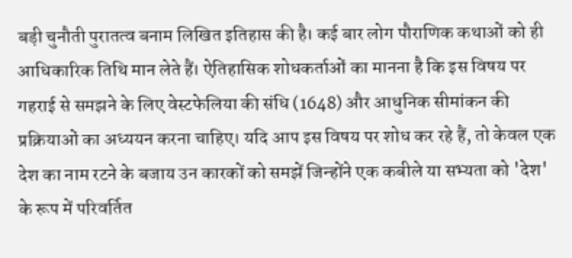बड़ी चुनौती पुरातत्व बनाम लिखित इतिहास की है। कई बार लोग पौराणिक कथाओं को ही आधिकारिक तिथि मान लेते हैं। ऐतिहासिक शोधकर्ताओं का मानना है कि इस विषय पर गहराई से समझने के लिए वेस्टफेलिया की संधि (1648) और आधुनिक सीमांकन की प्रक्रियाओं का अध्ययन करना चाहिए। यदि आप इस विषय पर शोध कर रहे हैं, तो केवल एक देश का नाम रटने के बजाय उन कारकों को समझें जिन्होंने एक कबीले या सभ्यता को 'देश' के रूप में परिवर्तित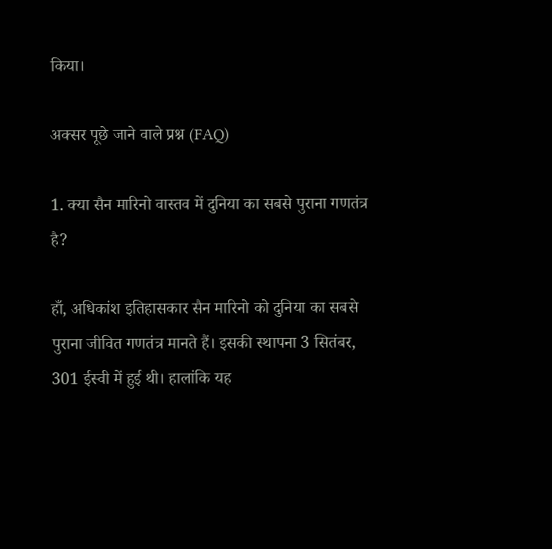किया।

अक्सर पूछे जाने वाले प्रश्न (FAQ)

1. क्या सैन मारिनो वास्तव में दुनिया का सबसे पुराना गणतंत्र है?

हाँ, अधिकांश इतिहासकार सैन मारिनो को दुनिया का सबसे पुराना जीवित गणतंत्र मानते हैं। इसकी स्थापना 3 सितंबर, 301 ईस्वी में हुई थी। हालांकि यह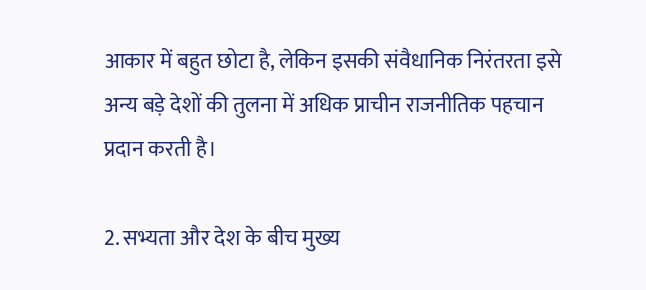आकार में बहुत छोटा है, लेकिन इसकी संवैधानिक निरंतरता इसे अन्य बड़े देशों की तुलना में अधिक प्राचीन राजनीतिक पहचान प्रदान करती है।

2. सभ्यता और देश के बीच मुख्य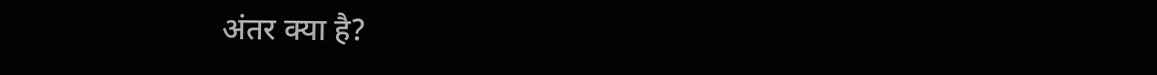अंतर क्या है?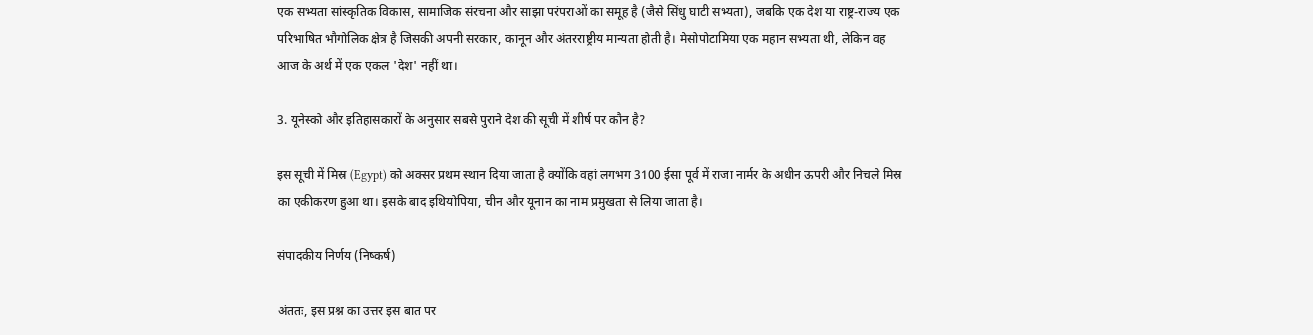एक सभ्यता सांस्कृतिक विकास, सामाजिक संरचना और साझा परंपराओं का समूह है (जैसे सिंधु घाटी सभ्यता), जबकि एक देश या राष्ट्र-राज्य एक परिभाषित भौगोलिक क्षेत्र है जिसकी अपनी सरकार, कानून और अंतरराष्ट्रीय मान्यता होती है। मेसोपोटामिया एक महान सभ्यता थी, लेकिन वह आज के अर्थ में एक एकल 'देश' नहीं था।

3. यूनेस्को और इतिहासकारों के अनुसार सबसे पुराने देश की सूची में शीर्ष पर कौन है?

इस सूची में मिस्र (Egypt) को अक्सर प्रथम स्थान दिया जाता है क्योंकि वहां लगभग 3100 ईसा पूर्व में राजा नार्मर के अधीन ऊपरी और निचले मिस्र का एकीकरण हुआ था। इसके बाद इथियोपिया, चीन और यूनान का नाम प्रमुखता से लिया जाता है।

संपादकीय निर्णय (निष्कर्ष)

अंततः, इस प्रश्न का उत्तर इस बात पर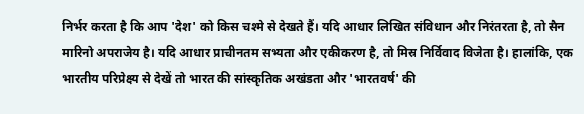निर्भर करता है कि आप 'देश' को किस चश्मे से देखते हैं। यदि आधार लिखित संविधान और निरंतरता है, तो सैन मारिनो अपराजेय है। यदि आधार प्राचीनतम सभ्यता और एकीकरण है, तो मिस्र निर्विवाद विजेता है। हालांकि, एक भारतीय परिप्रेक्ष्य से देखें तो भारत की सांस्कृतिक अखंडता और 'भारतवर्ष' की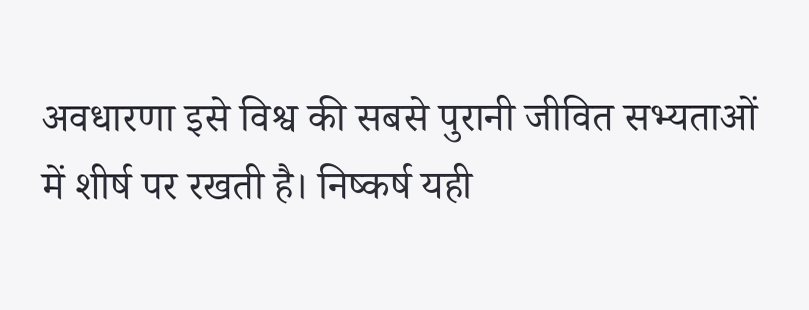अवधारणा इसे विश्व की सबसे पुरानी जीवित सभ्यताओं में शीर्ष पर रखती है। निष्कर्ष यही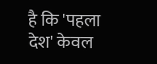है कि 'पहला देश' केवल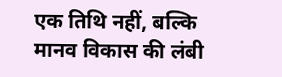एक तिथि नहीं, बल्कि मानव विकास की लंबी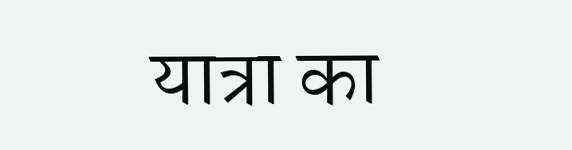यात्रा का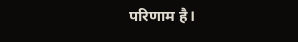परिणाम है।